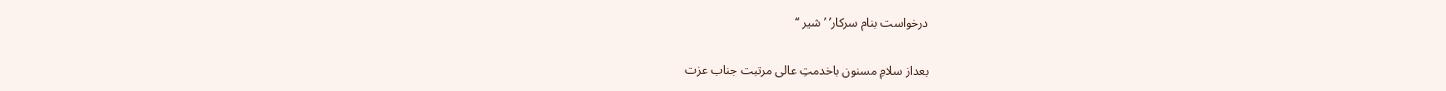درخواست بنام سرکار’ ’ شیر ‘‘

بعداز سلامِ مسنون باخدمتِ عالی مرتبت جناب عزت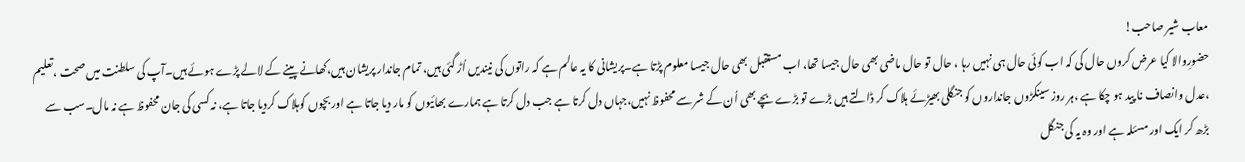معاب شیر صاحب!
حضورِوالا کیا عرض کروں حال کی کہ اب کوئی حال ہی نہیں رہا ، حال تو حال ماضی بھی حال جیسا تھا، اب مستقبل بھی حال جیسا معلوم پڑتا ہے۔پریشانی کا یہ عالم ہے کہ راتوں کی نیندیں اُڑ گئی ہیں، تمام جاندار پریشان ہیں،کھانے پینے کے لالے پڑے ہوئے ہیں۔آپ کی سلطنت میں صحت ،تعلیم ،عدل وانصاف نا پید ہو چکا ہے ،ہر روز سینکڑوں جانداروں کو جنگلی بھیڑئے ہلاک کر ڈالتے ہیں بڑے تو بڑے بچے بھی اُن کے شر سے محفوظ نہیں،جہاں دل کرتا ہے جب دل کرتا ہے ہمارے بھائیوں کو مار دیا جاتا ہے اور بچوں کوہلاک کردیا جاتا ہے، نہ کسی کی جان محفوظ ہے نہ مال۔سب سے بڑھ کر ایک اور مسئلہ ہے اور وہ یہ کی جنگل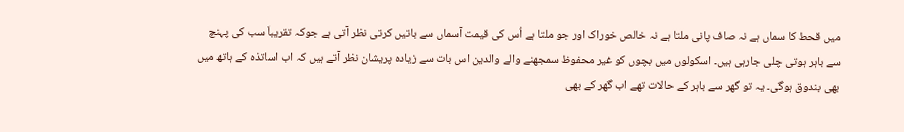میں قحط کا سماں ہے نہ صاف پانی ملتا ہے نہ خالص خوراک اور جو ملتا ہے اُس کی قیمت آسماں سے باتیں کرتی نظر آتی ہے جوکہ تقریباَ سب کی پہنچ سے باہر ہوتی چلی جارہی ہیں۔ اسکولوں میں بچوں کو غیر محفوظ سمجھنے والے والدین اس بات سے زیادہ پریشان نظر آتے ہیں کہ اب اساتذہ کے ہاتھ میں بھی بندوق ہوگی۔ یہ تو گھر سے باہر کے حالات تھے اب گھر کے بھی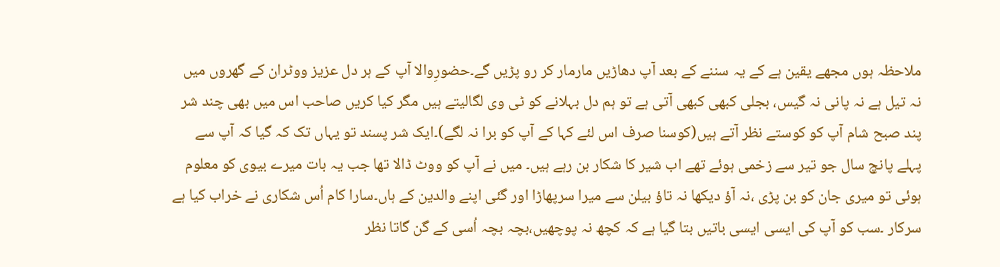ملاحظہ ہوں مجھے یقین ہے کے یہ سننے کے بعد آپ دھاڑیں مارمار کر رو پڑیں گے۔حضورِوالا آپ کے ہر دل عزیز ووٹران کے گھروں میں نہ تیل ہے نہ پانی نہ گیس، بجلی کبھی کبھی آتی ہے تو ہم دل بہلانے کو ٹی وی لگالیتے ہیں مگر کیا کریں صاحب اس میں بھی چند شر پند صبح شام آپ کو کوستے نظر آتے ہیں(کوسنا صرف اس لئے کہا کے آپ کو برا نہ لگے)۔ایک شر پسند تو یہاں تک کہ گیا کہ آپ سے پہلے پانچ سال جو تیر سے زخمی ہوئے تھے اب شیر کا شکار بن رہے ہیں۔ میں نے آپ کو ووٹ ڈالا تھا جب یہ بات میرے بیوی کو معلوم ہوئی تو میری جان کو بن پڑی ،نہ آؤ دیکھا نہ تاؤ بیلن سے میرا سرپھاڑا اور گئی اپنے والدین کے ہاں۔سارا کام اُس شکاری نے خراب کیا ہے سرکار ۔سب کو آپ کی ایسی ایسی باتیں بتا گیا ہے کہ کچھ نہ پوچھیں،بچہ بچہ اُسی کے گن گاتا نظر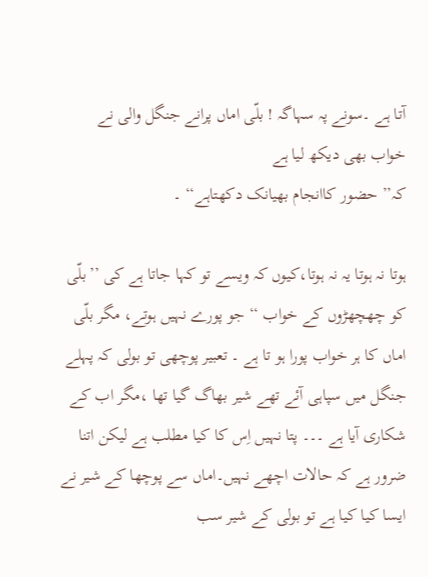آتا ہے ۔سونے پہ سہاگہ ! بلّی اماں پرانے جنگل والی نے خواب بھی دیکھ لیا ہے
کہ’’ حضور کاانجام بھیانک دکھتاہے‘‘ ۔

ہوتا نہ ہوتا یہ نہ ہوتا،کیوں کہ ویسے تو کہا جاتا ہے کی ’’بلّی کو چھچھڑوں کے خواب ‘‘ جو پورے نہیں ہوتے، مگر بلّی اماں کا ہر خواب پورا ہو تا ہے ۔ تعبیر پوچھی تو بولی کہ پہلے جنگل میں سپاہی آئے تھے شیر بھاگ گیا تھا ،مگر اب کے شکاری آیا ہے ۔۔۔ پتا نہیں اِس کا کیا مطلب ہے لیکن اتنا ضرور ہے کہ حالات اچھے نہیں۔اماں سے پوچھا کے شیر نے ایسا کیا کیا ہے تو بولی کے شیر سب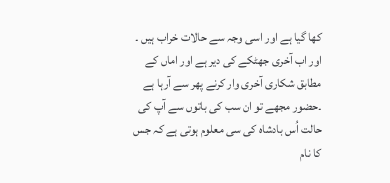کھا گیا ہے اور اسی وجہ سے حالات خراب ہیں ۔ اور اب آخری جھٹکے کی دیر ہے اور اماں کے مطابق شکاری آخری وار کرنے پھر سے آرہا ہے ۔حضور مجھے تو ان سب کی باتوں سے آپ کی حالت اُس بادشاہ کی سی معلوم ہوتی ہے کہ جس کا نام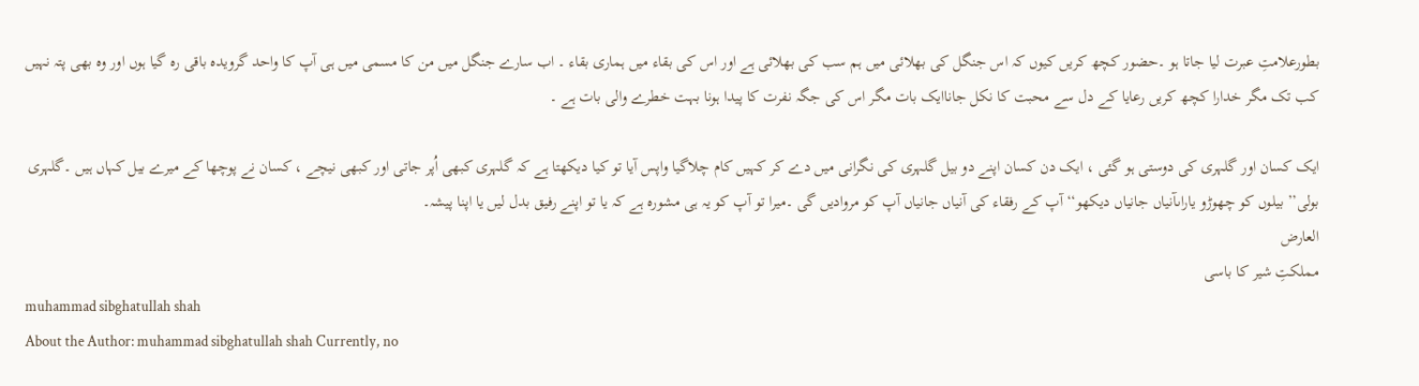بطورعلامتِ عبرت لیا جاتا ہو ۔حضور کچھ کریں کیوں کہ اس جنگل کی بھلائی میں ہم سب کی بھلائی ہے اور اس کی بقاء میں ہماری بقاء ۔ اب سارے جنگل میں من کا مسمی میں ہی آپ کا واحد گرویدہ باقی رہ گیا ہوں اور وہ بھی پتہ نہیں کب تک مگر خدارا کچھ کریں رعایا کے دل سے محبت کا نکل جاناایک بات مگر اس کی جگہ نفرت کا پیدا ہونا بہت خطرے والی بات ہے ۔

ایک کسان اور گلہری کی دوستی ہو گئی ، ایک دن کسان اپنے دو بیل گلہری کی نگرانی میں دے کر کہیں کام چلاگیا واپس آیا تو کیا دیکھتا ہے کہ گلہری کبھی اُپر جاتی اور کبھی نیچے ، کسان نے پوچھا کے میرے بیل کہاں ہیں ۔گلہری بولی’’ بیلوں کو چھوڑو یاراںآنیاں جانیاں دیکھو‘‘ آپ کے رفقاء کی آنیاں جانیاں آپ کو مروادیں گی ۔میرا تو آپ کو یہ ہی مشورہ ہے کہ یا تو اپنے رفیق بدل لیں یا اپنا پیشہ۔
العارض
مملکتِ شیر کا باسی
muhammad sibghatullah shah
About the Author: muhammad sibghatullah shah Currently, no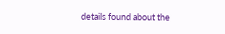details found about the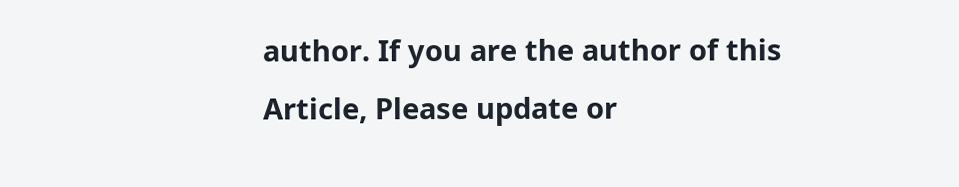author. If you are the author of this Article, Please update or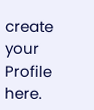create your Profile here.